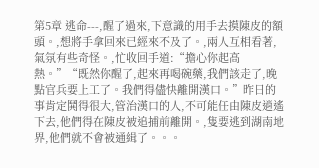第5章 逃命---,醒了過來,下意識的用手去摸陳皮的額頭。,想將手拿回來已經來不及了。,兩人互相看著,氣氛有些奇怪。,忙收回手道:“擔心你起高熱。”“既然你醒了,起來再喝碗藥,我們該走了,晚點官兵要上工了。我們得儘快離開漢口。”昨日的事肯定鬨得很大,管治漢口的人,不可能任由陳皮逍遙下去,他們得在陳皮被追捕前離開。,隻要逃到湖南地界,他們就不會被通緝了。。。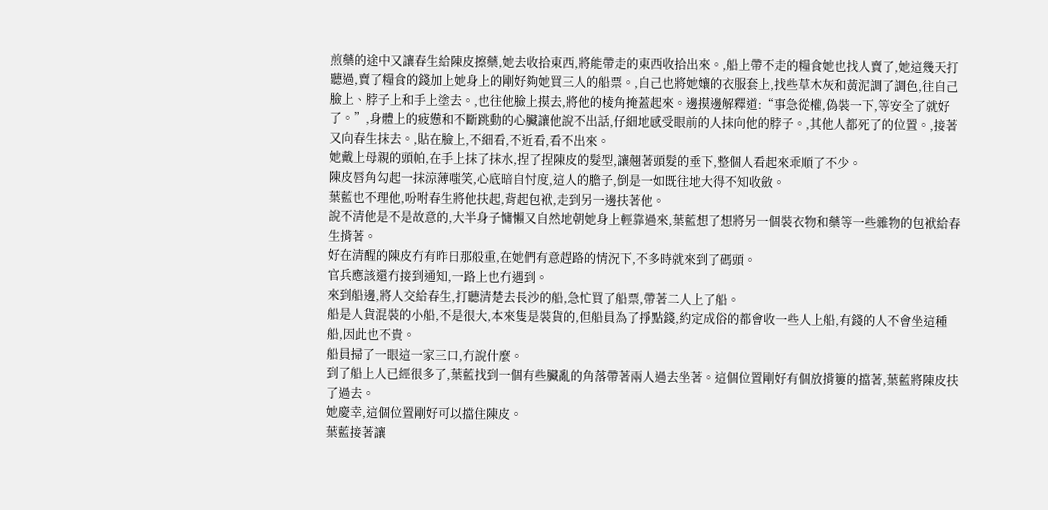煎藥的途中又讓春生給陳皮擦藥,她去收拾東西,將能帶走的東西收拾出來。,船上帶不走的糧食她也找人賣了,她這幾天打聽過,賣了糧食的錢加上她身上的剛好夠她買三人的船票。,自己也將她孃的衣服套上,找些草木灰和黃泥調了調色,往自己臉上、脖子上和手上塗去。,也往他臉上摸去,將他的棱角掩蓋起來。邊摸邊解釋道:“事急從權,偽裝一下,等安全了就好了。”,身體上的疲憊和不斷跳動的心臟讓他說不出話,仔細地感受眼前的人抹向他的脖子。,其他人都死了的位置。,接著又向春生抹去。,貼在臉上,不細看,不近看,看不出來。
她戴上母親的頭帕,在手上抹了抹水,捏了捏陳皮的髮型,讓翹著頭髮的垂下,整個人看起來乖順了不少。
陳皮唇角勾起一抹涼薄嗤笑,心底暗自忖度,這人的膽子,倒是一如既往地大得不知收斂。
葉藍也不理他,吩咐春生將他扶起,背起包袱,走到另一邊扶著他。
說不清他是不是故意的,大半身子慵懶又自然地朝她身上輕靠過來,葉藍想了想將另一個裝衣物和藥等一些雜物的包袱給春生揹著。
好在清醒的陳皮冇有昨日那般重,在她們有意趕路的情況下,不多時就來到了碼頭。
官兵應該還冇接到通知,一路上也冇遇到。
來到船邊,將人交給春生,打聽清楚去長沙的船,急忙買了船票,帶著二人上了船。
船是人貨混裝的小船,不是很大,本來隻是裝貨的,但船員為了掙點錢,約定成俗的都會收一些人上船,有錢的人不會坐這種船,因此也不貴。
船員掃了一眼這一家三口,冇說什麼。
到了船上人已經很多了,葉藍找到一個有些臟亂的角落帶著兩人過去坐著。這個位置剛好有個放揹簍的擋著,葉藍將陳皮扶了過去。
她慶幸,這個位置剛好可以擋住陳皮。
葉藍接著讓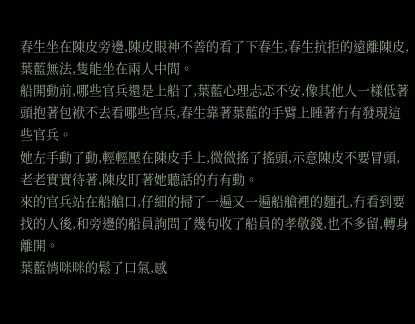春生坐在陳皮旁邊,陳皮眼神不善的看了下春生,春生抗拒的遠離陳皮,葉藍無法,隻能坐在兩人中間。
船開動前,哪些官兵還是上船了,葉藍心理忐忑不安,像其他人一樣低著頭抱著包袱不去看哪些官兵,春生靠著葉藍的手臂上睡著冇有發現這些官兵。
她左手動了動,輕輕壓在陳皮手上,微微搖了搖頭,示意陳皮不要冒頭,老老實實待著,陳皮盯著她聽話的冇有動。
來的官兵站在船艙口,仔細的掃了一遍又一遍船艙裡的麵孔,冇看到要找的人後,和旁邊的船員詢問了幾句收了船員的孝敬錢,也不多留,轉身離開。
葉藍悄咪咪的鬆了口氣,感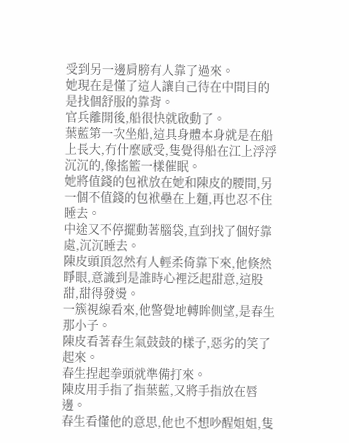受到另一邊肩膀有人靠了過來。
她現在是懂了這人讓自己待在中間目的是找個舒服的靠背。
官兵離開後,船很快就啟動了。
葉藍第一次坐船,這具身體本身就是在船上長大,冇什麼感受,隻覺得船在江上浮浮沉沉的,像搖籃一樣催眠。
她將值錢的包袱放在她和陳皮的腰間,另一個不值錢的包袱壘在上麵,再也忍不住睡去。
中途又不停擺動著腦袋,直到找了個好靠處,沉沉睡去。
陳皮頭頂忽然有人輕柔倚靠下來,他倏然睜眼,意識到是誰時心裡泛起甜意,這股甜,甜得發燙。
一簇視線看來,他警覺地轉眸側望,是春生那小子。
陳皮看著春生氣鼓鼓的樣子,惡劣的笑了起來。
春生捏起拳頭就準備打來。
陳皮用手指了指葉藍,又將手指放在唇邊。
春生看懂他的意思,他也不想吵醒姐姐,隻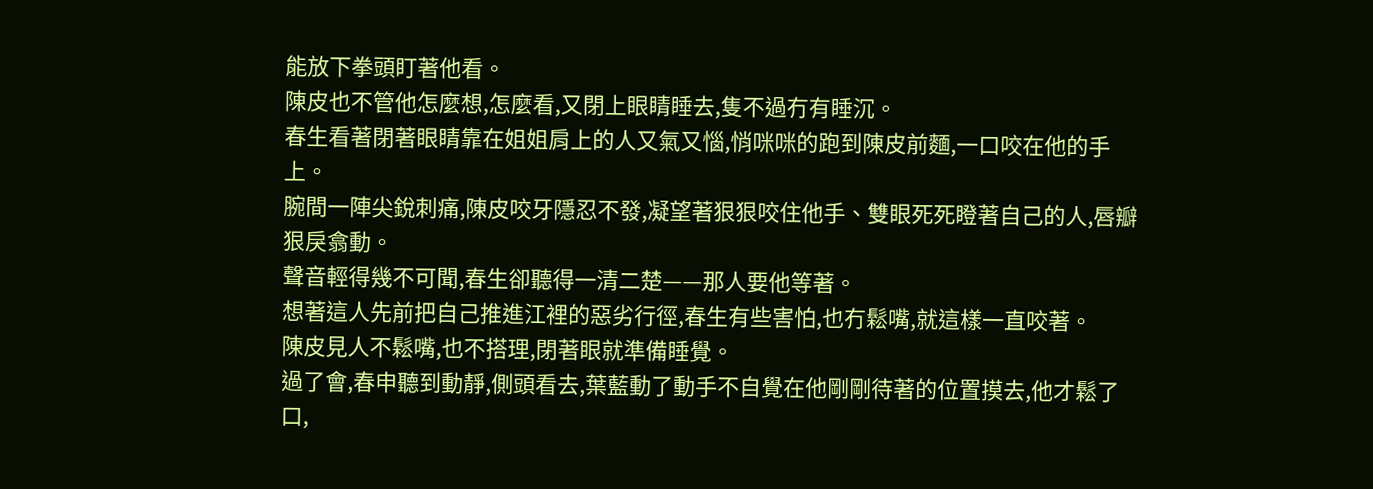能放下拳頭盯著他看。
陳皮也不管他怎麼想,怎麼看,又閉上眼睛睡去,隻不過冇有睡沉。
春生看著閉著眼睛靠在姐姐肩上的人又氣又惱,悄咪咪的跑到陳皮前麵,一口咬在他的手上。
腕間一陣尖銳刺痛,陳皮咬牙隱忍不發,凝望著狠狠咬住他手、雙眼死死瞪著自己的人,唇瓣狠戾翕動。
聲音輕得幾不可聞,春生卻聽得一清二楚——那人要他等著。
想著這人先前把自己推進江裡的惡劣行徑,春生有些害怕,也冇鬆嘴,就這樣一直咬著。
陳皮見人不鬆嘴,也不搭理,閉著眼就準備睡覺。
過了會,春申聽到動靜,側頭看去,葉藍動了動手不自覺在他剛剛待著的位置摸去,他才鬆了口,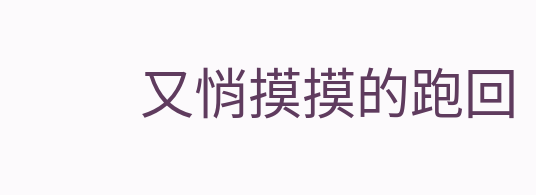又悄摸摸的跑回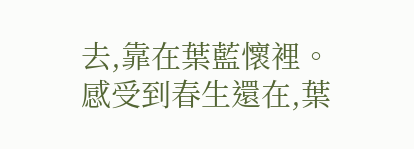去,靠在葉藍懷裡。
感受到春生還在,葉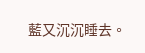藍又沉沉睡去。